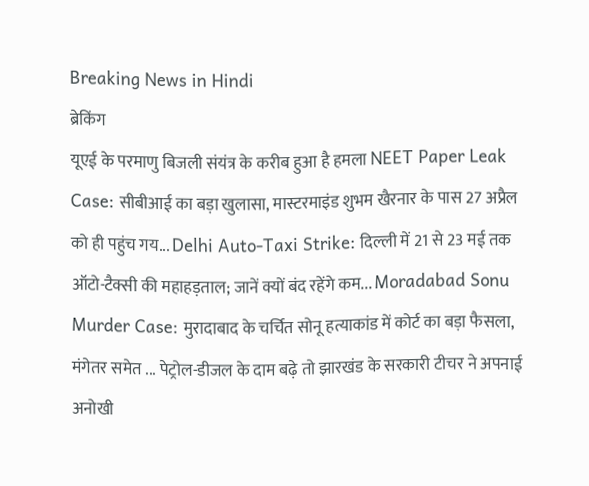Breaking News in Hindi
ब्रेकिंग
यूएई के परमाणु बिजली संयंत्र के करीब हुआ है हमला NEET Paper Leak Case: सीबीआई का बड़ा खुलासा, मास्टरमाइंड शुभम खैरनार के पास 27 अप्रैल को ही पहुंच गय... Delhi Auto-Taxi Strike: दिल्ली में 21 से 23 मई तक ऑटो-टैक्सी की महाहड़ताल; जानें क्यों बंद रहेंगे कम... Moradabad Sonu Murder Case: मुरादाबाद के चर्चित सोनू हत्याकांड में कोर्ट का बड़ा फैसला, मंगेतर समेत ... पेट्रोल-डीजल के दाम बढ़े तो झारखंड के सरकारी टीचर ने अपनाई अनोखी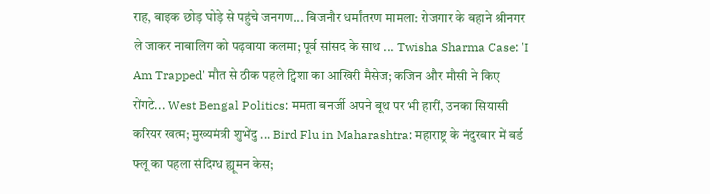राह, बाइक छोड़ घोड़े से पहुंचे जनगण... बिजनौर धर्मांतरण मामला: रोजगार के बहाने श्रीनगर ले जाकर नाबालिग को पढ़वाया कलमा; पूर्व सांसद के साथ ... Twisha Sharma Case: 'I Am Trapped' मौत से ठीक पहले ट्विशा का आखिरी मैसेज; कजिन और मौसी ने किए रोंगटे... West Bengal Politics: ममता बनर्जी अपने बूथ पर भी हारीं, उनका सियासी करियर खत्म; मुख्यमंत्री शुभेंदु ... Bird Flu in Maharashtra: महाराष्ट्र के नंदुरबार में बर्ड फ्लू का पहला संदिग्ध ह्यूमन केस;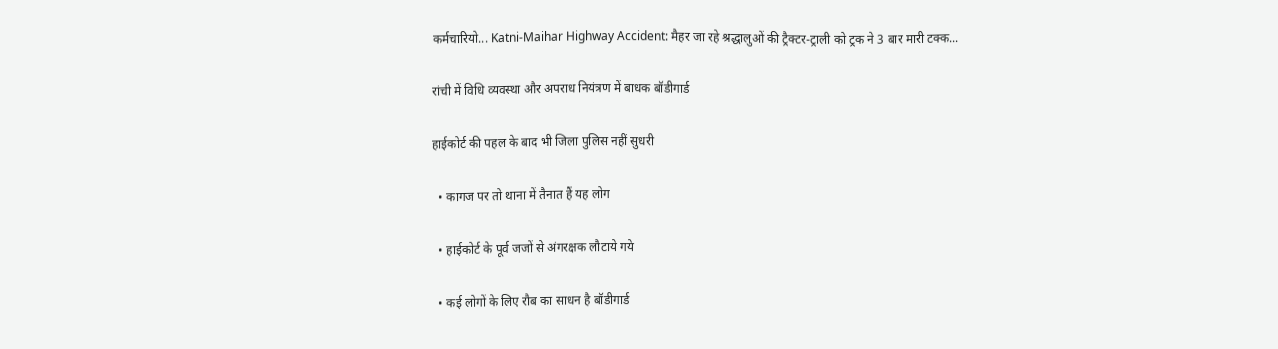कर्मचारियो... Katni-Maihar Highway Accident: मैहर जा रहे श्रद्धालुओं की ट्रैक्टर-ट्राली को ट्रक ने 3 बार मारी टक्क...

रांची में विधि व्यवस्था और अपराध नियंत्रण में बाधक बॉडीगार्ड

हाईकोर्ट की पहल के बाद भी जिला पुलिस नहीं सुधरी

  • कागज पर तो थाना में तैनात हैं यह लोग

  • हाईकोर्ट के पूर्व जजों से अंगरक्षक लौटाये गये

  • कई लोगों के लिए रौब का साधन है बॉडीगार्ड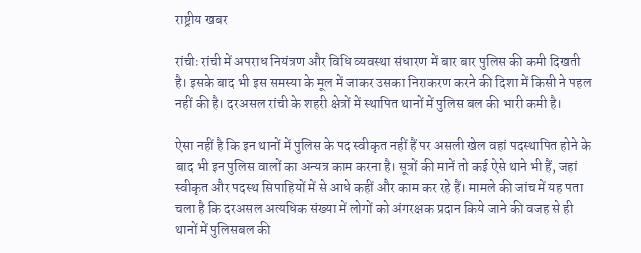राष्ट्रीय खबर

रांचीः रांची में अपराध नियंत्रण और विधि व्यवस्था संधारण में बार बार पुलिस की कमी दिखती है। इसके बाद भी इस समस्या के मूल में जाकर उसका निराकरण करने की दिशा में किसी ने पहल नहीं की है। दरअसल रांची के शहरी क्षेत्रों में स्थापित थानों में पुलिस बल की भारी कमी है।

ऐसा नहीं है कि इन थानों में पुलिस के पद स्वीकृत नहीं हैं पर असली खेल वहां पदस्थापित होने के बाद भी इन पुलिस वालों का अन्यत्र काम करना है। सूत्रों की मानें तो कई ऐसे थाने भी हैं, जहां स्वीकृत और पदस्थ सिपाहियों में से आधे कहीं और काम कर रहे हैं। मामले की जांच में यह पता चला है कि दरअसल अत्यधिक संख्या में लोगों को अंगरक्षक प्रदान किये जाने की वजह से ही थानों में पुलिसबल की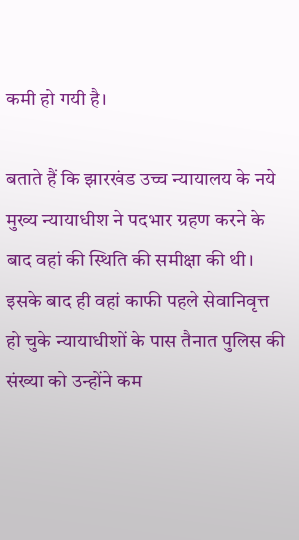कमी हो गयी है।

बताते हैं कि झारखंड उच्च न्यायालय के नये मुख्य न्यायाधीश ने पदभार ग्रहण करने के बाद वहां की स्थिति की समीक्षा की थी। इसके बाद ही वहां काफी पहले सेवानिवृत्त हो चुके न्यायाधीशों के पास तैनात पुलिस की संख्या को उन्होंने कम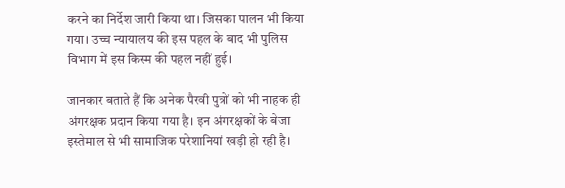करने का निर्देश जारी किया था। जिसका पालन भी किया गया। उच्च न्यायालय की इस पहल के बाद भी पुलिस विभाग में इस किस्म की पहल नहीं हुई।

जानकार बताते हैं कि अनेक पैरवी पुत्रों को भी नाहक ही अंगरक्षक प्रदान किया गया है। इन अंगरक्षकों के बेजा इस्तेमाल से भी सामाजिक परेशानियां खड़ी हो रही है।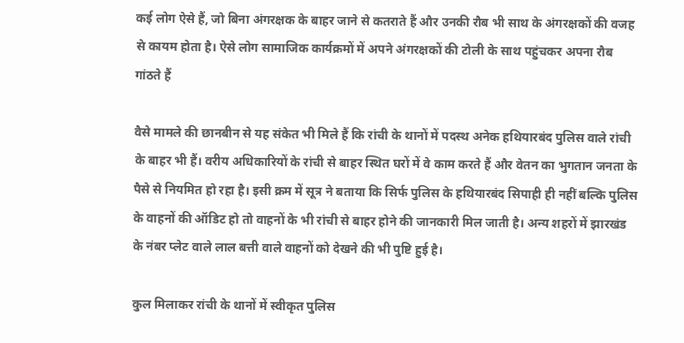कई लोग ऐसे हैं, जो बिना अंगरक्षक के बाहर जाने से कतराते हैं और उनकी रौब भी साथ के अंगरक्षकों की वजह से कायम होता है। ऐसे लोग सामाजिक कार्यक्रमों में अपने अंगरक्षकों की टोली के साथ पहुंचकर अपना रौब गांठते हैं

वैसे मामले की छानबीन से यह संकेत भी मिले हैं कि रांची के थानों में पदस्थ अनेक हथियारबंद पुलिस वाले रांची के बाहर भी हैं। वरीय अधिकारियों के रांची से बाहर स्थित घरों में वे काम करते हैं और वेतन का भुगतान जनता के पैसे से नियमित हो रहा है। इसी क्रम में सूत्र ने बताया कि सिर्फ पुलिस के हथियारबंद सिपाही ही नहीं बल्कि पुलिस के वाहनों की ऑडिट हो तो वाहनों के भी रांची से बाहर होने की जानकारी मिल जाती है। अन्य शहरों में झारखंड के नंबर प्लेट वाले लाल बत्ती वाले वाहनों को देखने की भी पुष्टि हुई है।

कुल मिलाकर रांची के थानों में स्वीकृत पुलिस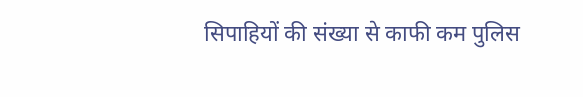सिपाहियों की संख्या से काफी कम पुलिस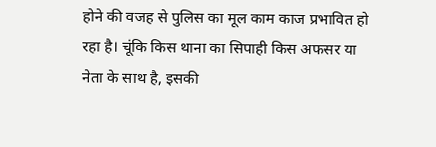होने की वजह से पुलिस का मूल काम काज प्रभावित हो रहा है। चूंकि किस थाना का सिपाही किस अफसर या नेता के साथ है, इसकी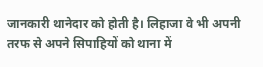जानकारी थानेदार को होती है। लिहाजा वे भी अपनी तरफ से अपने सिपाहियों को थाना में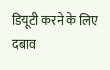डियूटी करने के लिए दबाव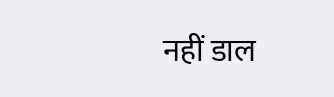नहीं डाल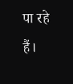पा रहे हैं।